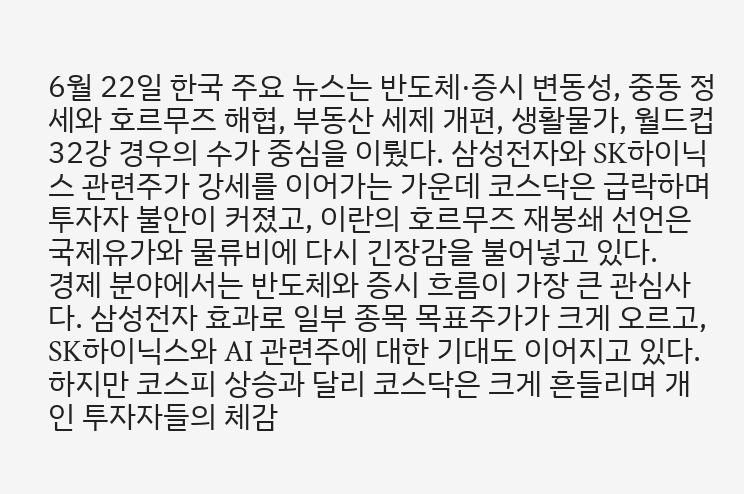6월 22일 한국 주요 뉴스는 반도체·증시 변동성, 중동 정세와 호르무즈 해협, 부동산 세제 개편, 생활물가, 월드컵 32강 경우의 수가 중심을 이뤘다. 삼성전자와 SK하이닉스 관련주가 강세를 이어가는 가운데 코스닥은 급락하며 투자자 불안이 커졌고, 이란의 호르무즈 재봉쇄 선언은 국제유가와 물류비에 다시 긴장감을 불어넣고 있다.
경제 분야에서는 반도체와 증시 흐름이 가장 큰 관심사다. 삼성전자 효과로 일부 종목 목표주가가 크게 오르고, SK하이닉스와 AI 관련주에 대한 기대도 이어지고 있다. 하지만 코스피 상승과 달리 코스닥은 크게 흔들리며 개인 투자자들의 체감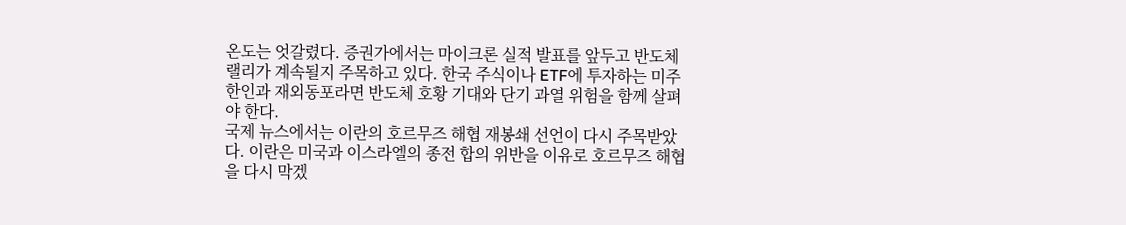온도는 엇갈렸다. 증권가에서는 마이크론 실적 발표를 앞두고 반도체 랠리가 계속될지 주목하고 있다. 한국 주식이나 ETF에 투자하는 미주 한인과 재외동포라면 반도체 호황 기대와 단기 과열 위험을 함께 살펴야 한다.
국제 뉴스에서는 이란의 호르무즈 해협 재봉쇄 선언이 다시 주목받았다. 이란은 미국과 이스라엘의 종전 합의 위반을 이유로 호르무즈 해협을 다시 막겠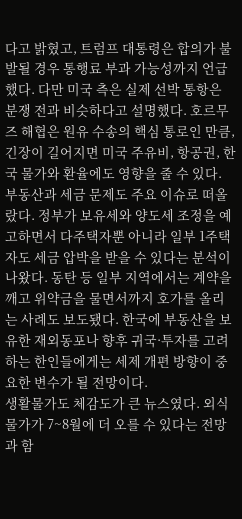다고 밝혔고, 트럼프 대통령은 합의가 불발될 경우 통행료 부과 가능성까지 언급했다. 다만 미국 측은 실제 선박 통항은 분쟁 전과 비슷하다고 설명했다. 호르무즈 해협은 원유 수송의 핵심 통로인 만큼, 긴장이 길어지면 미국 주유비, 항공권, 한국 물가와 환율에도 영향을 줄 수 있다.
부동산과 세금 문제도 주요 이슈로 떠올랐다. 정부가 보유세와 양도세 조정을 예고하면서 다주택자뿐 아니라 일부 1주택자도 세금 압박을 받을 수 있다는 분석이 나왔다. 동탄 등 일부 지역에서는 계약을 깨고 위약금을 물면서까지 호가를 올리는 사례도 보도됐다. 한국에 부동산을 보유한 재외동포나 향후 귀국·투자를 고려하는 한인들에게는 세제 개편 방향이 중요한 변수가 될 전망이다.
생활물가도 체감도가 큰 뉴스였다. 외식물가가 7~8월에 더 오를 수 있다는 전망과 함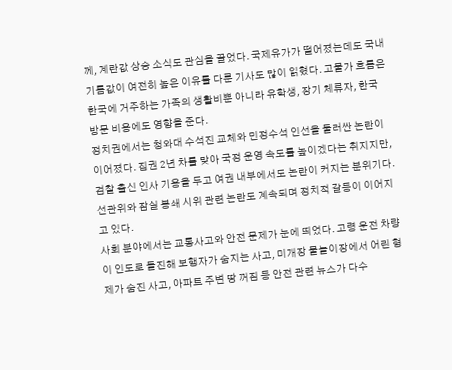께, 계란값 상승 소식도 관심을 끌었다. 국제유가가 떨어졌는데도 국내 기름값이 여전히 높은 이유를 다룬 기사도 많이 읽혔다. 고물가 흐름은 한국에 거주하는 가족의 생활비뿐 아니라 유학생, 장기 체류자, 한국 방문 비용에도 영향을 준다.
정치권에서는 청와대 수석진 교체와 민정수석 인선을 둘러싼 논란이 이어졌다. 집권 2년 차를 맞아 국정 운영 속도를 높이겠다는 취지지만, 검찰 출신 인사 기용을 두고 여권 내부에서도 논란이 커지는 분위기다. 선관위와 잠실 봉쇄 시위 관련 논란도 계속되며 정치적 갈등이 이어지고 있다.
사회 분야에서는 교통사고와 안전 문제가 눈에 띄었다. 고령 운전 차량이 인도로 돌진해 보행자가 숨지는 사고, 미개장 물놀이장에서 어린 형제가 숨진 사고, 아파트 주변 땅 꺼짐 등 안전 관련 뉴스가 다수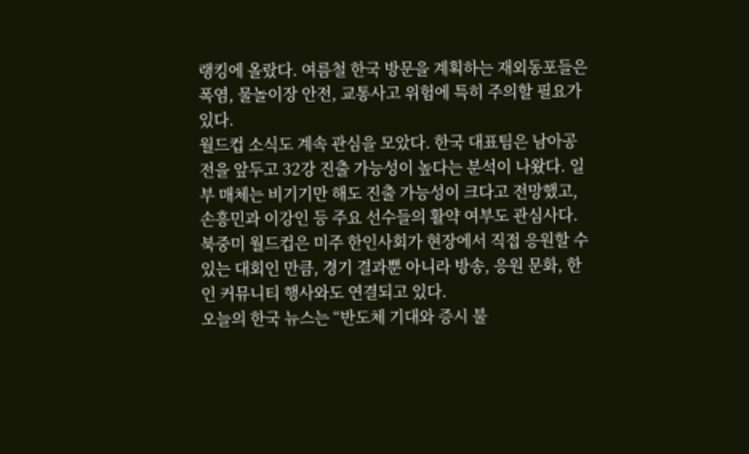랭킹에 올랐다. 여름철 한국 방문을 계획하는 재외동포들은 폭염, 물놀이장 안전, 교통사고 위험에 특히 주의할 필요가 있다.
월드컵 소식도 계속 관심을 모았다. 한국 대표팀은 남아공전을 앞두고 32강 진출 가능성이 높다는 분석이 나왔다. 일부 매체는 비기기만 해도 진출 가능성이 크다고 전망했고, 손흥민과 이강인 등 주요 선수들의 활약 여부도 관심사다. 북중미 월드컵은 미주 한인사회가 현장에서 직접 응원할 수 있는 대회인 만큼, 경기 결과뿐 아니라 방송, 응원 문화, 한인 커뮤니티 행사와도 연결되고 있다.
오늘의 한국 뉴스는 “반도체 기대와 증시 불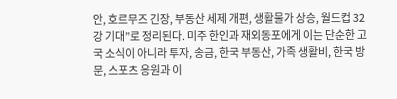안, 호르무즈 긴장, 부동산 세제 개편, 생활물가 상승, 월드컵 32강 기대”로 정리된다. 미주 한인과 재외동포에게 이는 단순한 고국 소식이 아니라 투자, 송금, 한국 부동산, 가족 생활비, 한국 방문, 스포츠 응원과 이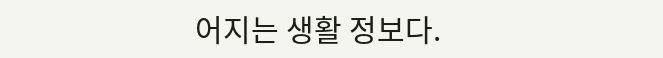어지는 생활 정보다.